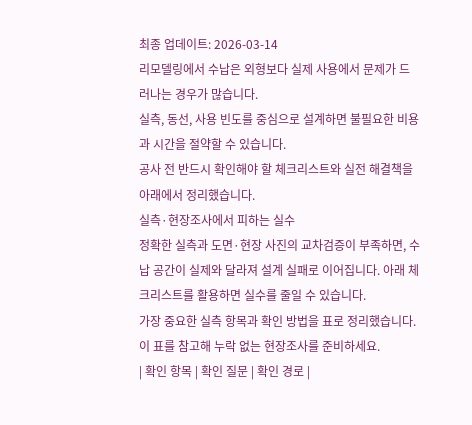최종 업데이트: 2026-03-14
리모델링에서 수납은 외형보다 실제 사용에서 문제가 드러나는 경우가 많습니다.
실측, 동선, 사용 빈도를 중심으로 설계하면 불필요한 비용과 시간을 절약할 수 있습니다.
공사 전 반드시 확인해야 할 체크리스트와 실전 해결책을 아래에서 정리했습니다.
실측·현장조사에서 피하는 실수
정확한 실측과 도면·현장 사진의 교차검증이 부족하면, 수납 공간이 실제와 달라져 설계 실패로 이어집니다. 아래 체크리스트를 활용하면 실수를 줄일 수 있습니다.
가장 중요한 실측 항목과 확인 방법을 표로 정리했습니다. 이 표를 참고해 누락 없는 현장조사를 준비하세요.
| 확인 항목 | 확인 질문 | 확인 경로 |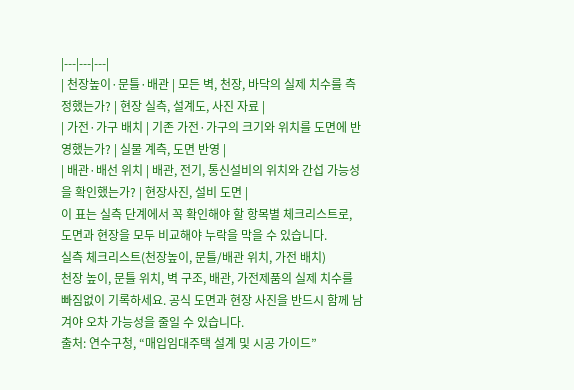|---|---|---|
| 천장높이·문틀·배관 | 모든 벽, 천장, 바닥의 실제 치수를 측정했는가? | 현장 실측, 설계도, 사진 자료 |
| 가전·가구 배치 | 기존 가전·가구의 크기와 위치를 도면에 반영했는가? | 실물 계측, 도면 반영 |
| 배관·배선 위치 | 배관, 전기, 통신설비의 위치와 간섭 가능성을 확인했는가? | 현장사진, 설비 도면 |
이 표는 실측 단계에서 꼭 확인해야 할 항목별 체크리스트로, 도면과 현장을 모두 비교해야 누락을 막을 수 있습니다.
실측 체크리스트(천장높이, 문틀/배관 위치, 가전 배치)
천장 높이, 문틀 위치, 벽 구조, 배관, 가전제품의 실제 치수를 빠짐없이 기록하세요. 공식 도면과 현장 사진을 반드시 함께 남겨야 오차 가능성을 줄일 수 있습니다.
출처: 연수구청, “매입임대주택 설계 및 시공 가이드”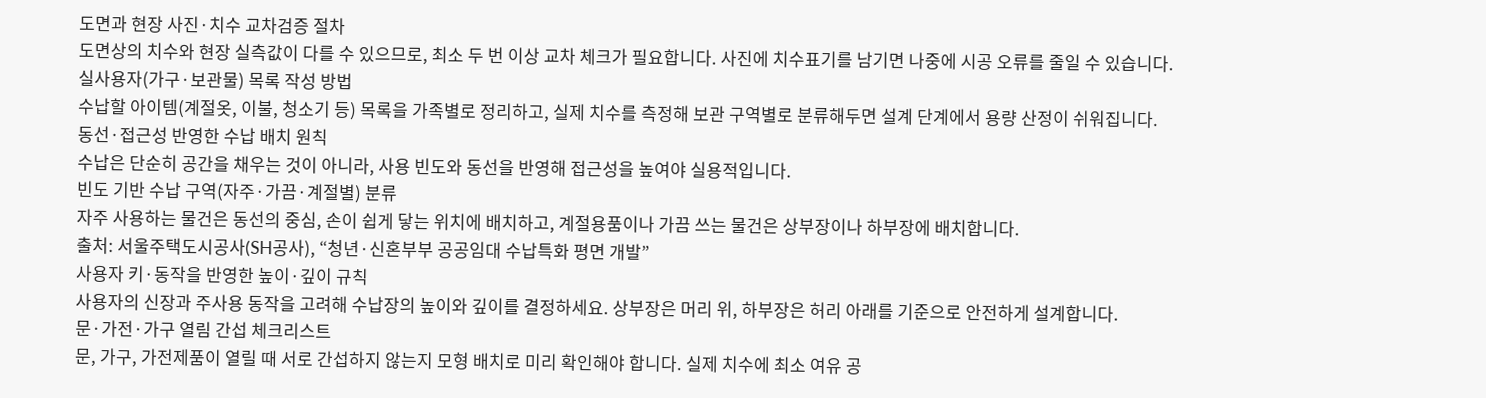도면과 현장 사진·치수 교차검증 절차
도면상의 치수와 현장 실측값이 다를 수 있으므로, 최소 두 번 이상 교차 체크가 필요합니다. 사진에 치수표기를 남기면 나중에 시공 오류를 줄일 수 있습니다.
실사용자(가구·보관물) 목록 작성 방법
수납할 아이템(계절옷, 이불, 청소기 등) 목록을 가족별로 정리하고, 실제 치수를 측정해 보관 구역별로 분류해두면 설계 단계에서 용량 산정이 쉬워집니다.
동선·접근성 반영한 수납 배치 원칙
수납은 단순히 공간을 채우는 것이 아니라, 사용 빈도와 동선을 반영해 접근성을 높여야 실용적입니다.
빈도 기반 수납 구역(자주·가끔·계절별) 분류
자주 사용하는 물건은 동선의 중심, 손이 쉽게 닿는 위치에 배치하고, 계절용품이나 가끔 쓰는 물건은 상부장이나 하부장에 배치합니다.
출처: 서울주택도시공사(SH공사), “청년·신혼부부 공공임대 수납특화 평면 개발”
사용자 키·동작을 반영한 높이·깊이 규칙
사용자의 신장과 주사용 동작을 고려해 수납장의 높이와 깊이를 결정하세요. 상부장은 머리 위, 하부장은 허리 아래를 기준으로 안전하게 설계합니다.
문·가전·가구 열림 간섭 체크리스트
문, 가구, 가전제품이 열릴 때 서로 간섭하지 않는지 모형 배치로 미리 확인해야 합니다. 실제 치수에 최소 여유 공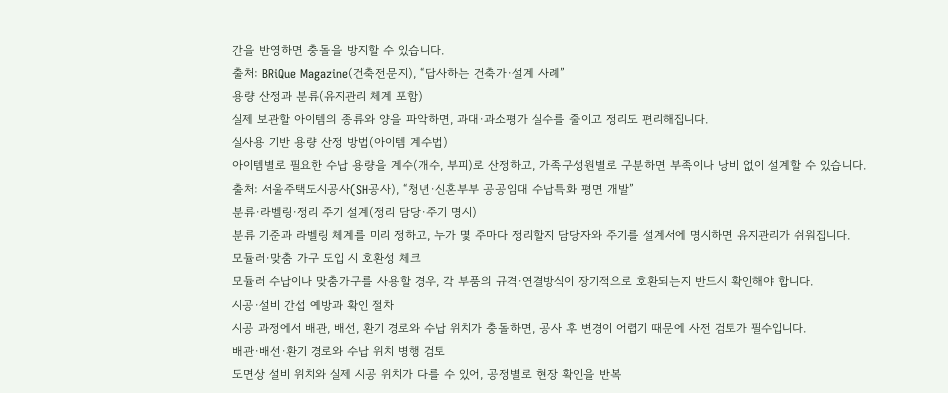간을 반영하면 충돌을 방지할 수 있습니다.
출처: BRiQue Magazine(건축전문지), “답사하는 건축가·설계 사례”
용량 산정과 분류(유지관리 체계 포함)
실제 보관할 아이템의 종류와 양을 파악하면, 과대·과소평가 실수를 줄이고 정리도 편리해집니다.
실사용 기반 용량 산정 방법(아이템 계수법)
아이템별로 필요한 수납 용량을 계수(개수, 부피)로 산정하고, 가족구성원별로 구분하면 부족이나 낭비 없이 설계할 수 있습니다.
출처: 서울주택도시공사(SH공사), “청년·신혼부부 공공임대 수납특화 평면 개발”
분류·라벨링·정리 주기 설계(정리 담당·주기 명시)
분류 기준과 라벨링 체계를 미리 정하고, 누가 몇 주마다 정리할지 담당자와 주기를 설계서에 명시하면 유지관리가 쉬워집니다.
모듈러·맞춤 가구 도입 시 호환성 체크
모듈러 수납이나 맞춤가구를 사용할 경우, 각 부품의 규격·연결방식이 장기적으로 호환되는지 반드시 확인해야 합니다.
시공·설비 간섭 예방과 확인 절차
시공 과정에서 배관, 배선, 환기 경로와 수납 위치가 충돌하면, 공사 후 변경이 어렵기 때문에 사전 검토가 필수입니다.
배관·배선·환기 경로와 수납 위치 병행 검토
도면상 설비 위치와 실제 시공 위치가 다를 수 있어, 공정별로 현장 확인을 반복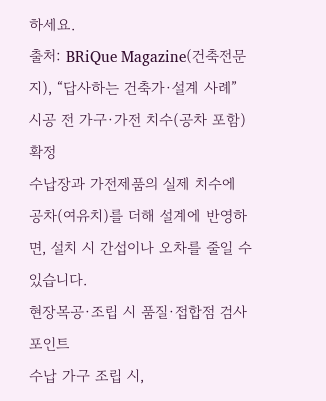하세요.
출처: BRiQue Magazine(건축전문지), “답사하는 건축가·설계 사례”
시공 전 가구·가전 치수(공차 포함) 확정
수납장과 가전제품의 실제 치수에 공차(여유치)를 더해 설계에 반영하면, 설치 시 간섭이나 오차를 줄일 수 있습니다.
현장목공·조립 시 품질·접합점 검사 포인트
수납 가구 조립 시,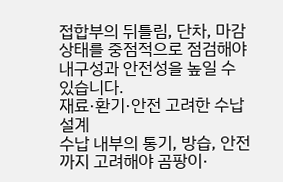접합부의 뒤틀림, 단차, 마감 상태를 중점적으로 점검해야 내구성과 안전성을 높일 수 있습니다.
재료·환기·안전 고려한 수납 설계
수납 내부의 통기, 방습, 안전까지 고려해야 곰팡이·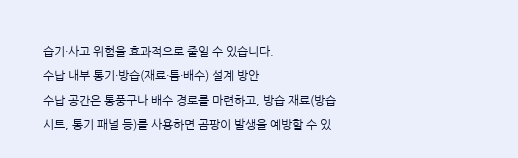습기·사고 위험을 효과적으로 줄일 수 있습니다.
수납 내부 통기·방습(재료·틈·배수) 설계 방안
수납 공간은 통풍구나 배수 경로를 마련하고, 방습 재료(방습 시트, 통기 패널 등)를 사용하면 곰팡이 발생을 예방할 수 있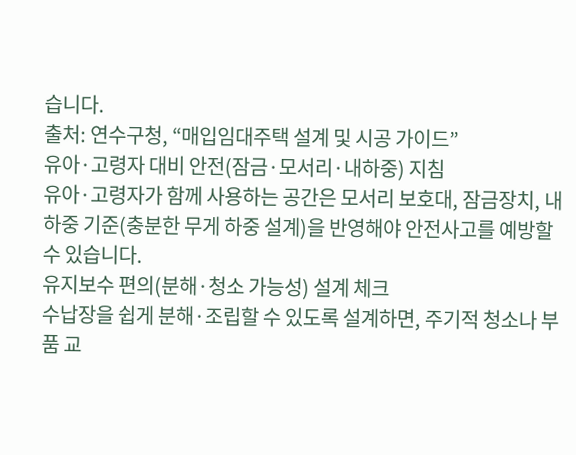습니다.
출처: 연수구청, “매입임대주택 설계 및 시공 가이드”
유아·고령자 대비 안전(잠금·모서리·내하중) 지침
유아·고령자가 함께 사용하는 공간은 모서리 보호대, 잠금장치, 내하중 기준(충분한 무게 하중 설계)을 반영해야 안전사고를 예방할 수 있습니다.
유지보수 편의(분해·청소 가능성) 설계 체크
수납장을 쉽게 분해·조립할 수 있도록 설계하면, 주기적 청소나 부품 교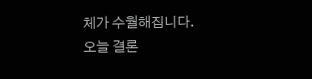체가 수월해집니다.
오늘 결론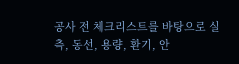공사 전 체크리스트를 바탕으로 실측, 동선, 용량, 환기, 안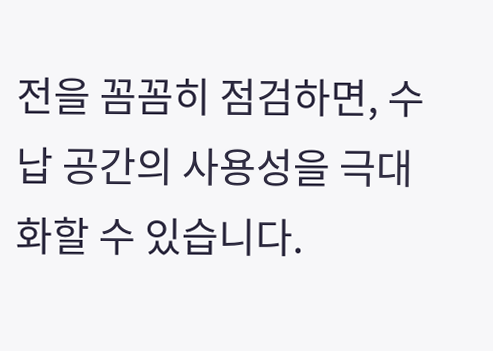전을 꼼꼼히 점검하면, 수납 공간의 사용성을 극대화할 수 있습니다.